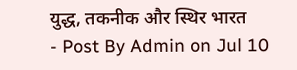युद्ध, तकनीक और स्थिर भारत
- Post By Admin on Jul 10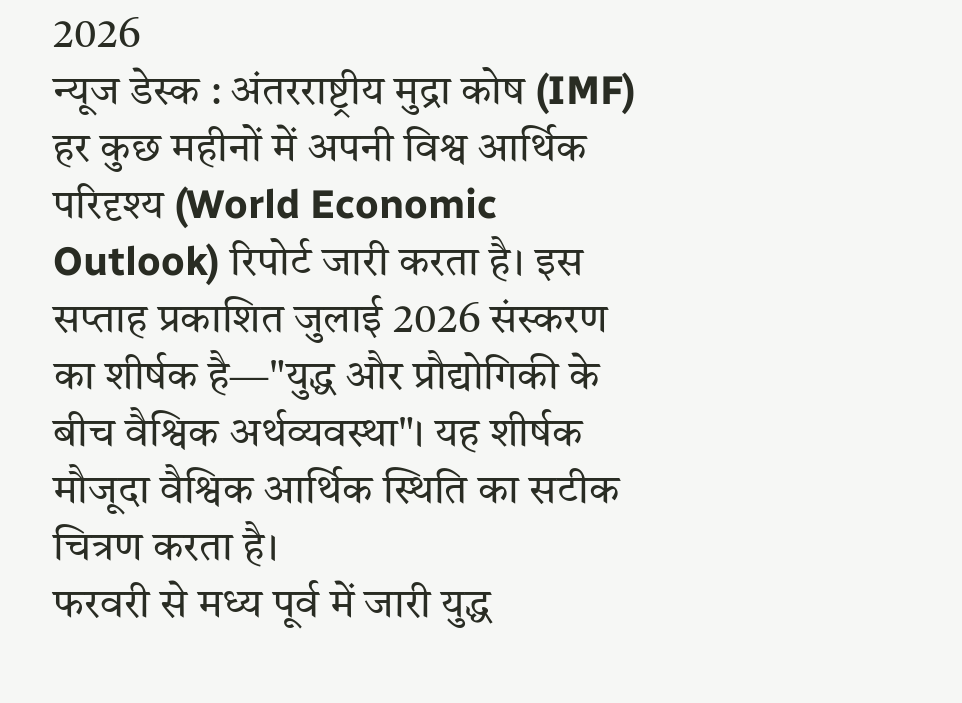2026
न्यूज डेस्क : अंतरराष्ट्रीय मुद्रा कोष (IMF) हर कुछ महीनों में अपनी विश्व आर्थिक परिदृश्य (World Economic Outlook) रिपोर्ट जारी करता है। इस सप्ताह प्रकाशित जुलाई 2026 संस्करण का शीर्षक है—"युद्ध और प्रौद्योगिकी के बीच वैश्विक अर्थव्यवस्था"। यह शीर्षक मौजूदा वैश्विक आर्थिक स्थिति का सटीक चित्रण करता है।
फरवरी से मध्य पूर्व में जारी युद्ध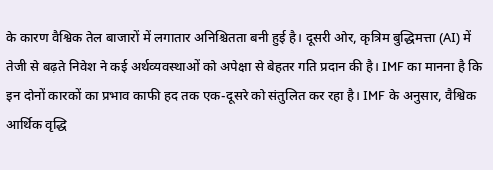के कारण वैश्विक तेल बाजारों में लगातार अनिश्चितता बनी हुई है। दूसरी ओर, कृत्रिम बुद्धिमत्ता (AI) में तेजी से बढ़ते निवेश ने कई अर्थव्यवस्थाओं को अपेक्षा से बेहतर गति प्रदान की है। IMF का मानना है कि इन दोनों कारकों का प्रभाव काफी हद तक एक-दूसरे को संतुलित कर रहा है। IMF के अनुसार, वैश्विक आर्थिक वृद्धि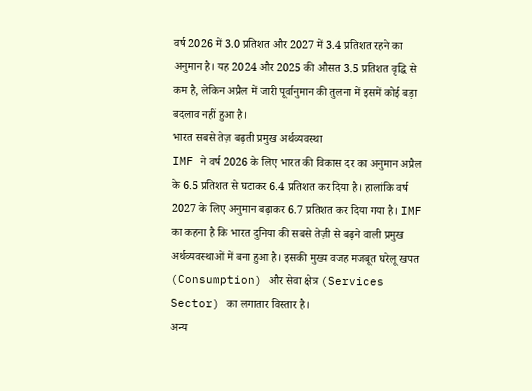वर्ष 2026 में 3.0 प्रतिशत और 2027 में 3.4 प्रतिशत रहने का अनुमान है। यह 2024 और 2025 की औसत 3.5 प्रतिशत वृद्धि से कम है, लेकिन अप्रैल में जारी पूर्वानुमान की तुलना में इसमें कोई बड़ा बदलाव नहीं हुआ है।
भारत सबसे तेज़ बढ़ती प्रमुख अर्थव्यवस्था
IMF ने वर्ष 2026 के लिए भारत की विकास दर का अनुमान अप्रैल के 6.5 प्रतिशत से घटाकर 6.4 प्रतिशत कर दिया है। हालांकि वर्ष 2027 के लिए अनुमान बढ़ाकर 6.7 प्रतिशत कर दिया गया है। IMF का कहना है कि भारत दुनिया की सबसे तेज़ी से बढ़ने वाली प्रमुख अर्थव्यवस्थाओं में बना हुआ है। इसकी मुख्य वजह मजबूत घरेलू खपत (Consumption) और सेवा क्षेत्र (Services Sector) का लगातार विस्तार है।
अन्य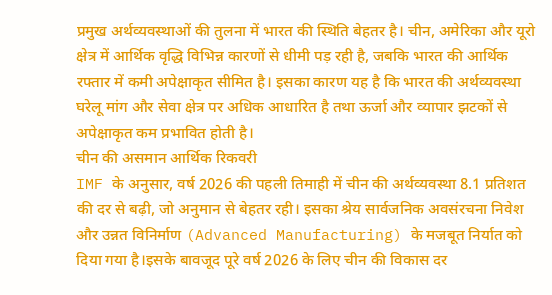प्रमुख अर्थव्यवस्थाओं की तुलना में भारत की स्थिति बेहतर है। चीन, अमेरिका और यूरो क्षेत्र में आर्थिक वृद्धि विभिन्न कारणों से धीमी पड़ रही है, जबकि भारत की आर्थिक रफ्तार में कमी अपेक्षाकृत सीमित है। इसका कारण यह है कि भारत की अर्थव्यवस्था घरेलू मांग और सेवा क्षेत्र पर अधिक आधारित है तथा ऊर्जा और व्यापार झटकों से अपेक्षाकृत कम प्रभावित होती है।
चीन की असमान आर्थिक रिकवरी
IMF के अनुसार, वर्ष 2026 की पहली तिमाही में चीन की अर्थव्यवस्था 8.1 प्रतिशत की दर से बढ़ी, जो अनुमान से बेहतर रही। इसका श्रेय सार्वजनिक अवसंरचना निवेश और उन्नत विनिर्माण (Advanced Manufacturing) के मजबूत निर्यात को दिया गया है।इसके बावजूद पूरे वर्ष 2026 के लिए चीन की विकास दर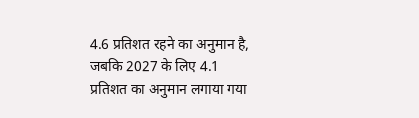4.6 प्रतिशत रहने का अनुमान है, जबकि 2027 के लिए 4.1 प्रतिशत का अनुमान लगाया गया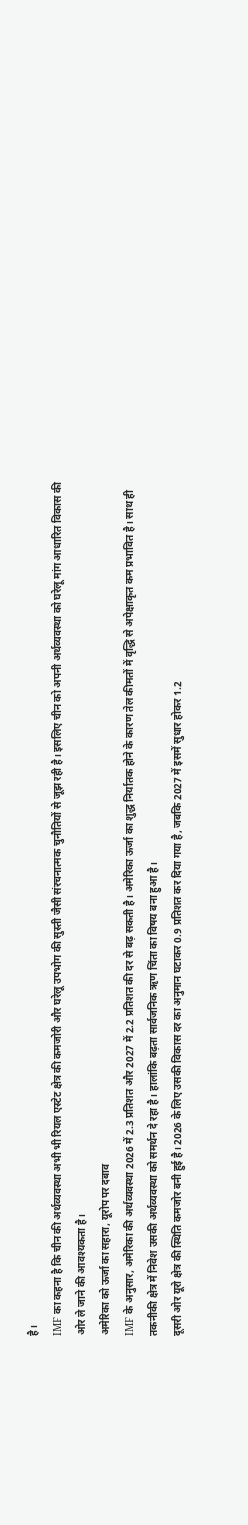है।
IMF का कहना है कि चीन की अर्थव्यवस्था अभी भी रियल एस्टेट क्षेत्र की कमजोरी और घरेलू उपभोग की सुस्ती जैसी संरचनात्मक चुनौतियों से जूझ रही है। इसलिए चीन को अपनी अर्थव्यवस्था को घरेलू मांग आधारित विकास की ओर ले जाने की आवश्यकता है।
अमेरिका को ऊर्जा का सहारा, यूरोप पर दबाव
IMF के अनुसार, अमेरिका की अर्थव्यवस्था 2026 में 2.3 प्रतिशत और 2027 में 2.2 प्रतिशत की दर से बढ़ सकती है। अमेरिका ऊर्जा का शुद्ध निर्यातक होने के कारण तेल कीमतों में वृद्धि से अपेक्षाकृत कम प्रभावित है। साथ ही तकनीकी क्षेत्र में निवेश उसकी अर्थव्यवस्था को समर्थन दे रहा है। हालांकि बढ़ता सार्वजनिक ऋण चिंता का विषय बना हुआ है।
दूसरी ओर यूरो क्षेत्र की स्थिति कमजोर बनी हुई है। 2026 के लिए उसकी विकास दर का अनुमान घटाकर 0.9 प्रतिशत कर दिया गया है, जबकि 2027 में इसमें सुधार होकर 1.2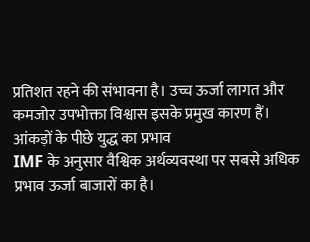प्रतिशत रहने की संभावना है। उच्च ऊर्जा लागत और कमजोर उपभोक्ता विश्वास इसके प्रमुख कारण हैं।
आंकड़ों के पीछे युद्ध का प्रभाव
IMF के अनुसार वैश्विक अर्थव्यवस्था पर सबसे अधिक प्रभाव ऊर्जा बाजारों का है।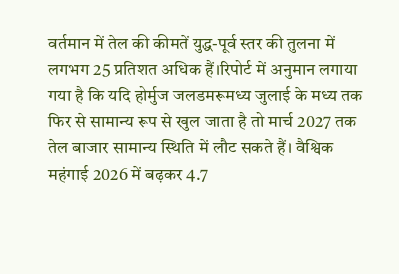वर्तमान में तेल की कीमतें युद्ध-पूर्व स्तर की तुलना में लगभग 25 प्रतिशत अधिक हैं।रिपोर्ट में अनुमान लगाया गया है कि यदि होर्मुज जलडमरूमध्य जुलाई के मध्य तक फिर से सामान्य रूप से खुल जाता है तो मार्च 2027 तक तेल बाजार सामान्य स्थिति में लौट सकते हैं। वैश्विक महंगाई 2026 में बढ़कर 4.7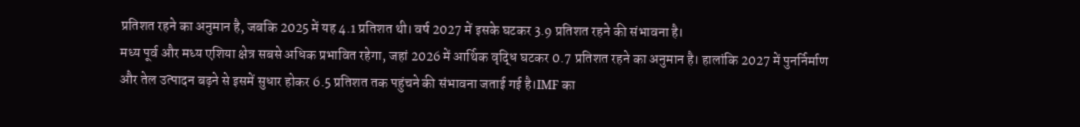प्रतिशत रहने का अनुमान है, जबकि 2025 में यह 4.1 प्रतिशत थी। वर्ष 2027 में इसके घटकर 3.9 प्रतिशत रहने की संभावना है।
मध्य पूर्व और मध्य एशिया क्षेत्र सबसे अधिक प्रभावित रहेगा, जहां 2026 में आर्थिक वृद्धि घटकर 0.7 प्रतिशत रहने का अनुमान है। हालांकि 2027 में पुनर्निर्माण और तेल उत्पादन बढ़ने से इसमें सुधार होकर 6.5 प्रतिशत तक पहुंचने की संभावना जताई गई है।IMF का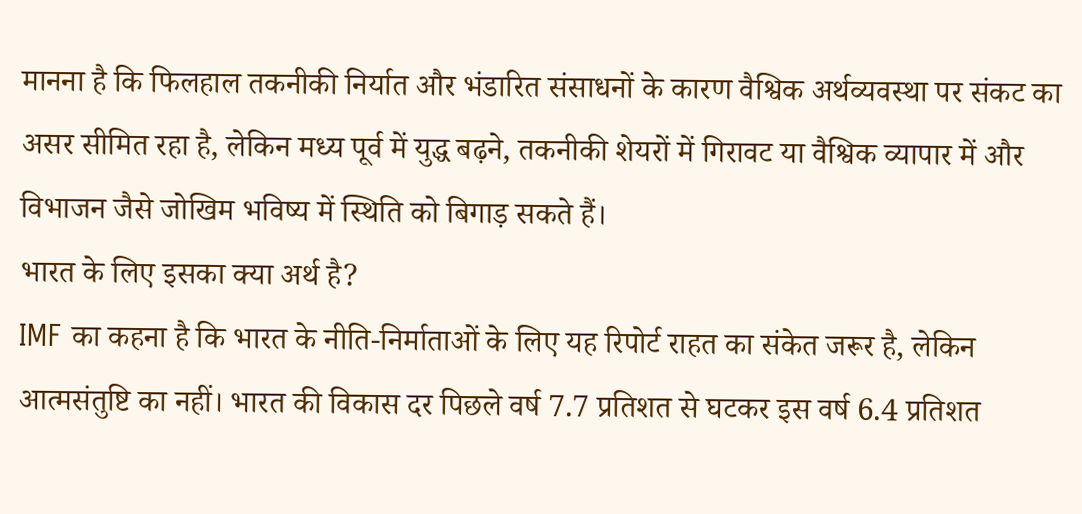मानना है कि फिलहाल तकनीकी निर्यात और भंडारित संसाधनों के कारण वैश्विक अर्थव्यवस्था पर संकट का असर सीमित रहा है, लेकिन मध्य पूर्व में युद्ध बढ़ने, तकनीकी शेयरों में गिरावट या वैश्विक व्यापार में और विभाजन जैसे जोखिम भविष्य में स्थिति को बिगाड़ सकते हैं।
भारत के लिए इसका क्या अर्थ है?
IMF का कहना है कि भारत के नीति-निर्माताओं के लिए यह रिपोर्ट राहत का संकेत जरूर है, लेकिन आत्मसंतुष्टि का नहीं। भारत की विकास दर पिछले वर्ष 7.7 प्रतिशत से घटकर इस वर्ष 6.4 प्रतिशत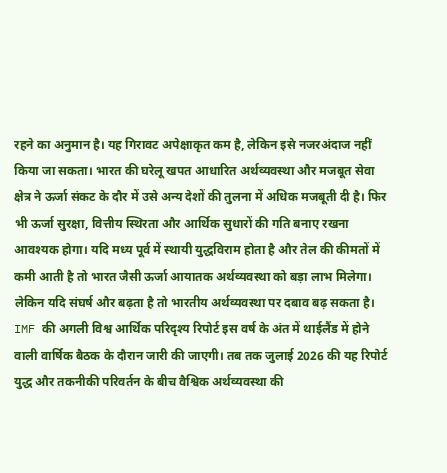रहने का अनुमान है। यह गिरावट अपेक्षाकृत कम है, लेकिन इसे नजरअंदाज नहीं किया जा सकता। भारत की घरेलू खपत आधारित अर्थव्यवस्था और मजबूत सेवा क्षेत्र ने ऊर्जा संकट के दौर में उसे अन्य देशों की तुलना में अधिक मजबूती दी है। फिर भी ऊर्जा सुरक्षा, वित्तीय स्थिरता और आर्थिक सुधारों की गति बनाए रखना आवश्यक होगा। यदि मध्य पूर्व में स्थायी युद्धविराम होता है और तेल की कीमतों में कमी आती है तो भारत जैसी ऊर्जा आयातक अर्थव्यवस्था को बड़ा लाभ मिलेगा। लेकिन यदि संघर्ष और बढ़ता है तो भारतीय अर्थव्यवस्था पर दबाव बढ़ सकता है।
IMF की अगली विश्व आर्थिक परिदृश्य रिपोर्ट इस वर्ष के अंत में थाईलैंड में होने वाली वार्षिक बैठक के दौरान जारी की जाएगी। तब तक जुलाई 2026 की यह रिपोर्ट युद्ध और तकनीकी परिवर्तन के बीच वैश्विक अर्थव्यवस्था की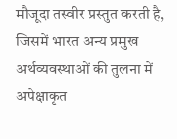मौजूदा तस्वीर प्रस्तुत करती है, जिसमें भारत अन्य प्रमुख अर्थव्यवस्थाओं की तुलना में अपेक्षाकृत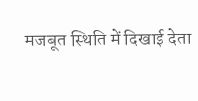मजबूत स्थिति में दिखाई देता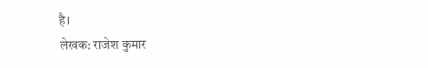है।
लेखक: राजेश कुमार